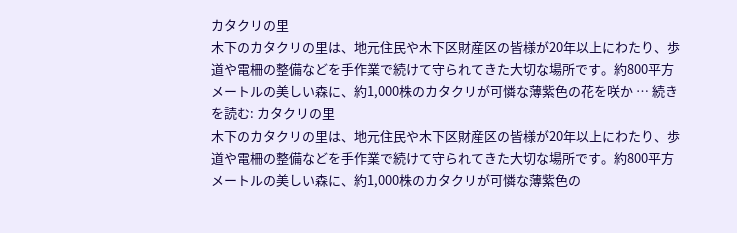カタクリの里
木下のカタクリの里は、地元住民や木下区財産区の皆様が20年以上にわたり、歩道や電柵の整備などを手作業で続けて守られてきた大切な場所です。約800平方メートルの美しい森に、約1,000株のカタクリが可憐な薄紫色の花を咲か … 続きを読む: カタクリの里
木下のカタクリの里は、地元住民や木下区財産区の皆様が20年以上にわたり、歩道や電柵の整備などを手作業で続けて守られてきた大切な場所です。約800平方メートルの美しい森に、約1,000株のカタクリが可憐な薄紫色の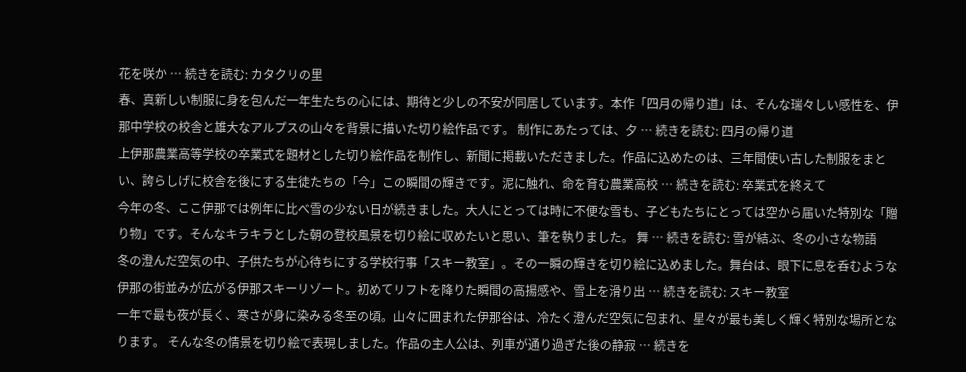花を咲か … 続きを読む: カタクリの里
春、真新しい制服に身を包んだ一年生たちの心には、期待と少しの不安が同居しています。本作「四月の帰り道」は、そんな瑞々しい感性を、伊那中学校の校舎と雄大なアルプスの山々を背景に描いた切り絵作品です。 制作にあたっては、夕 … 続きを読む: 四月の帰り道
上伊那農業高等学校の卒業式を題材とした切り絵作品を制作し、新聞に掲載いただきました。作品に込めたのは、三年間使い古した制服をまとい、誇らしげに校舎を後にする生徒たちの「今」この瞬間の輝きです。泥に触れ、命を育む農業高校 … 続きを読む: 卒業式を終えて
今年の冬、ここ伊那では例年に比べ雪の少ない日が続きました。大人にとっては時に不便な雪も、子どもたちにとっては空から届いた特別な「贈り物」です。そんなキラキラとした朝の登校風景を切り絵に収めたいと思い、筆を執りました。 舞 … 続きを読む: 雪が結ぶ、冬の小さな物語
冬の澄んだ空気の中、子供たちが心待ちにする学校行事「スキー教室」。その一瞬の輝きを切り絵に込めました。舞台は、眼下に息を呑むような伊那の街並みが広がる伊那スキーリゾート。初めてリフトを降りた瞬間の高揚感や、雪上を滑り出 … 続きを読む: スキー教室
一年で最も夜が長く、寒さが身に染みる冬至の頃。山々に囲まれた伊那谷は、冷たく澄んだ空気に包まれ、星々が最も美しく輝く特別な場所となります。 そんな冬の情景を切り絵で表現しました。作品の主人公は、列車が通り過ぎた後の静寂 … 続きを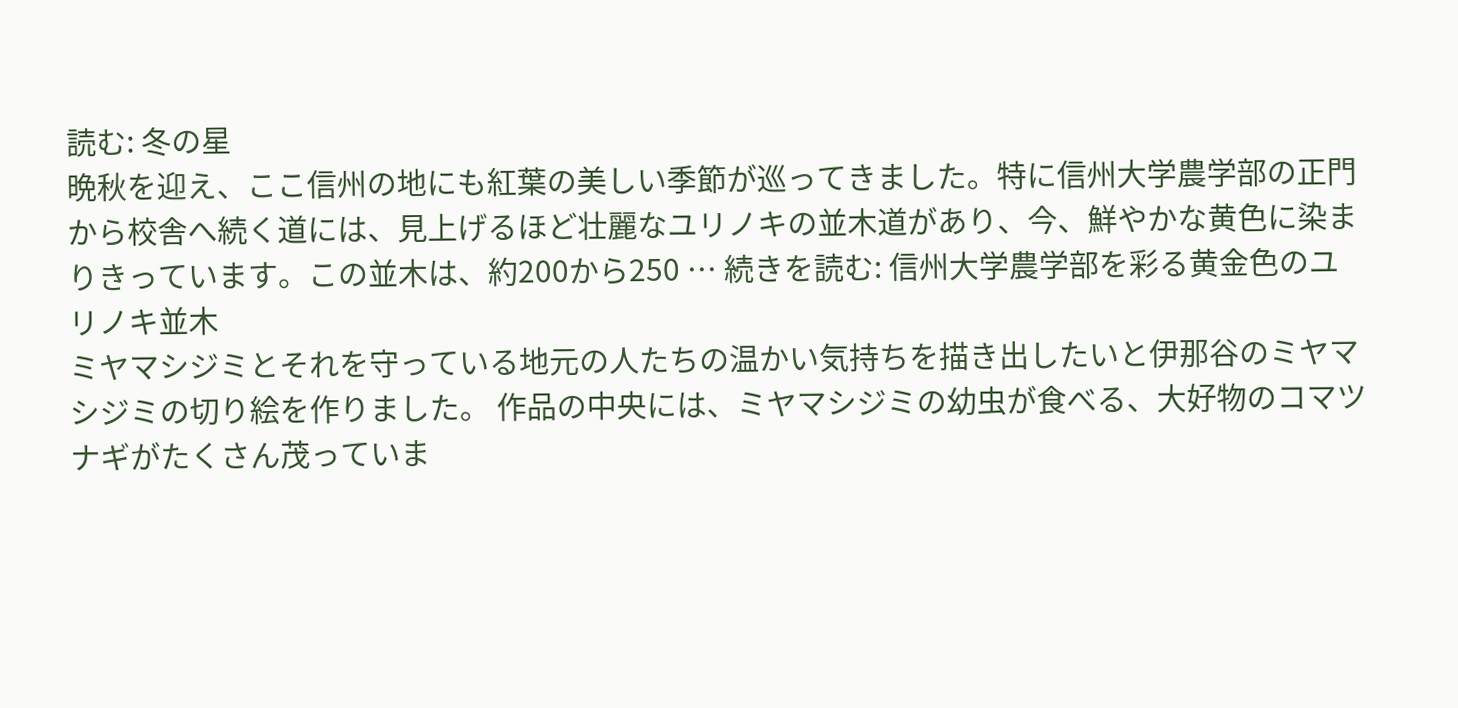読む: 冬の星
晩秋を迎え、ここ信州の地にも紅葉の美しい季節が巡ってきました。特に信州大学農学部の正門から校舎へ続く道には、見上げるほど壮麗なユリノキの並木道があり、今、鮮やかな黄色に染まりきっています。この並木は、約200から250 … 続きを読む: 信州大学農学部を彩る黄金色のユリノキ並木
ミヤマシジミとそれを守っている地元の人たちの温かい気持ちを描き出したいと伊那谷のミヤマシジミの切り絵を作りました。 作品の中央には、ミヤマシジミの幼虫が食べる、大好物のコマツナギがたくさん茂っていま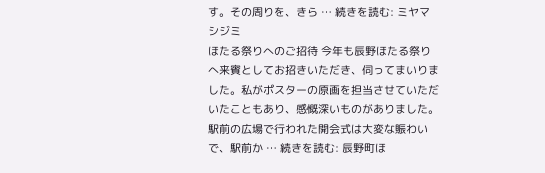す。その周りを、きら … 続きを読む: ミヤマシジミ
ほたる祭りへのご招待 今年も辰野ほたる祭りへ来賓としてお招きいただき、伺ってまいりました。私がポスターの原画を担当させていただいたこともあり、感慨深いものがありました。 駅前の広場で行われた開会式は大変な賑わいで、駅前か … 続きを読む: 辰野町ほ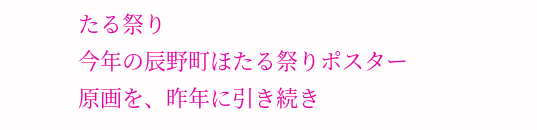たる祭り
今年の辰野町ほたる祭りポスター原画を、昨年に引き続き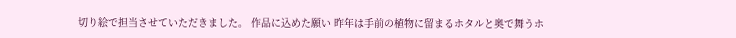切り絵で担当させていただきました。 作品に込めた願い 昨年は手前の植物に留まるホタルと奥で舞うホ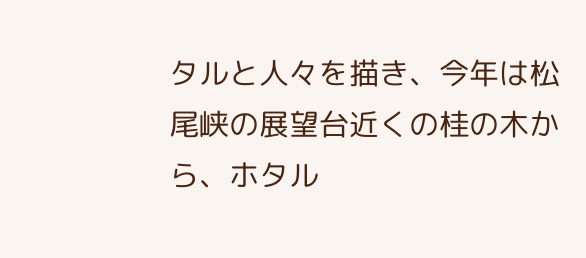タルと人々を描き、今年は松尾峡の展望台近くの桂の木から、ホタル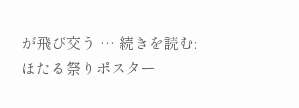が飛び交う … 続きを読む: ほたる祭りポスター